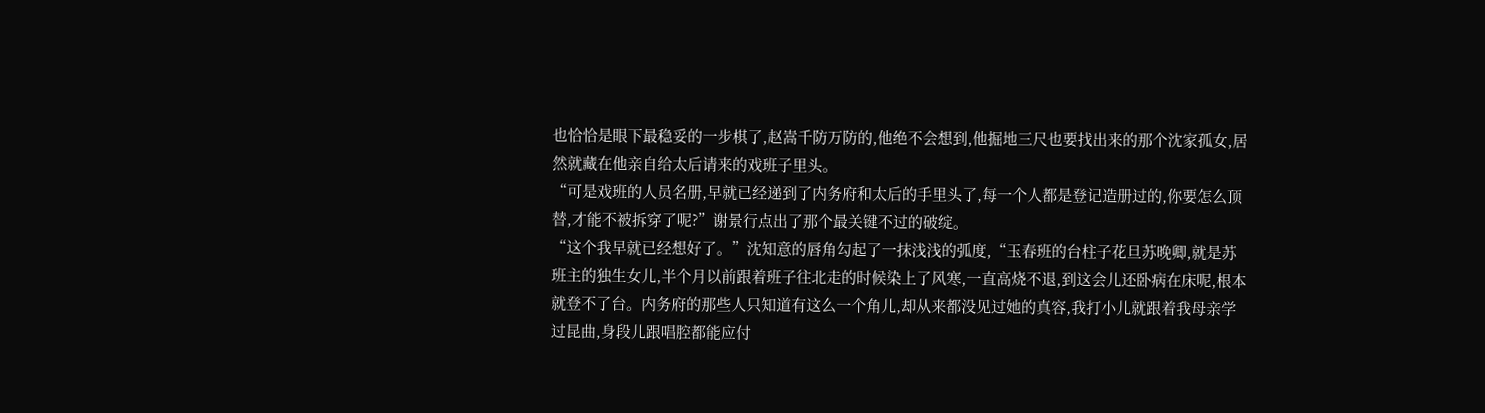也恰恰是眼下最稳妥的一步棋了,赵嵩千防万防的,他绝不会想到,他掘地三尺也要找出来的那个沈家孤女,居然就藏在他亲自给太后请来的戏班子里头。
“可是戏班的人员名册,早就已经递到了内务府和太后的手里头了,每一个人都是登记造册过的,你要怎么顶替,才能不被拆穿了呢?”谢景行点出了那个最关键不过的破绽。
“这个我早就已经想好了。”沈知意的唇角勾起了一抹浅浅的弧度,“玉春班的台柱子花旦苏晚卿,就是苏班主的独生女儿,半个月以前跟着班子往北走的时候染上了风寒,一直高烧不退,到这会儿还卧病在床呢,根本就登不了台。内务府的那些人只知道有这么一个角儿,却从来都没见过她的真容,我打小儿就跟着我母亲学过昆曲,身段儿跟唱腔都能应付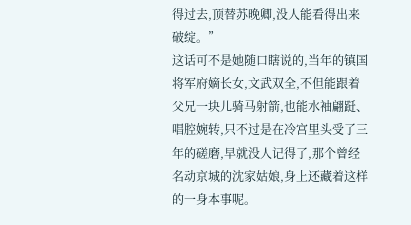得过去,顶替苏晚卿,没人能看得出来破绽。”
这话可不是她随口瞎说的,当年的镇国将军府嫡长女,文武双全,不但能跟着父兄一块儿骑马射箭,也能水袖翩跹、唱腔婉转,只不过是在冷宫里头受了三年的磋磨,早就没人记得了,那个曾经名动京城的沈家姑娘,身上还藏着这样的一身本事呢。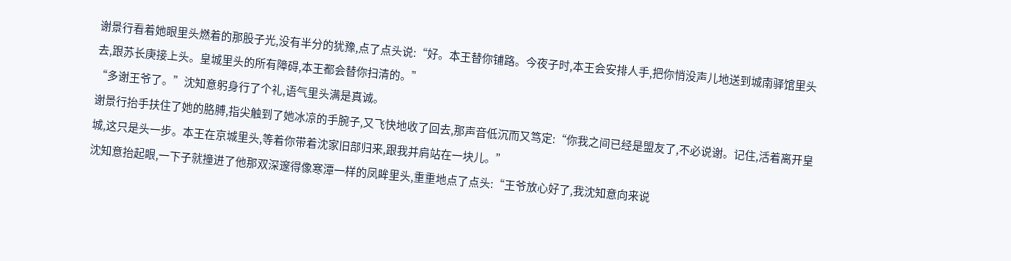谢景行看着她眼里头燃着的那股子光,没有半分的犹豫,点了点头说:“好。本王替你铺路。今夜子时,本王会安排人手,把你悄没声儿地送到城南驿馆里头去,跟苏长庚接上头。皇城里头的所有障碍,本王都会替你扫清的。”
“多谢王爷了。”沈知意躬身行了个礼,语气里头满是真诚。
谢景行抬手扶住了她的胳膊,指尖触到了她冰凉的手腕子,又飞快地收了回去,那声音低沉而又笃定:“你我之间已经是盟友了,不必说谢。记住,活着离开皇城,这只是头一步。本王在京城里头,等着你带着沈家旧部归来,跟我并肩站在一块儿。”
沈知意抬起眼,一下子就撞进了他那双深邃得像寒潭一样的凤眸里头,重重地点了点头:“王爷放心好了,我沈知意向来说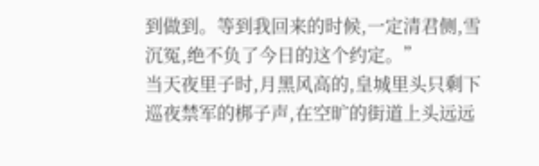到做到。等到我回来的时候,一定清君侧,雪沉冤,绝不负了今日的这个约定。”
当天夜里子时,月黑风高的,皇城里头只剩下巡夜禁军的梆子声,在空旷的街道上头远远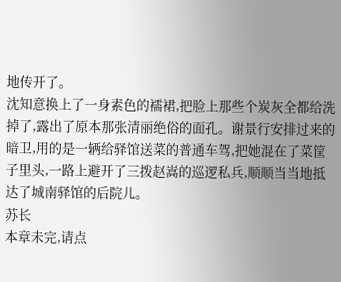地传开了。
沈知意换上了一身素色的襦裙,把脸上那些个炭灰全都给洗掉了,露出了原本那张清丽绝俗的面孔。谢景行安排过来的暗卫,用的是一辆给驿馆送菜的普通车驾,把她混在了菜筐子里头,一路上避开了三拨赵嵩的巡逻私兵,顺顺当当地抵达了城南驿馆的后院儿。
苏长
本章未完,请点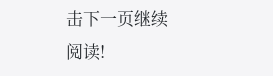击下一页继续阅读!